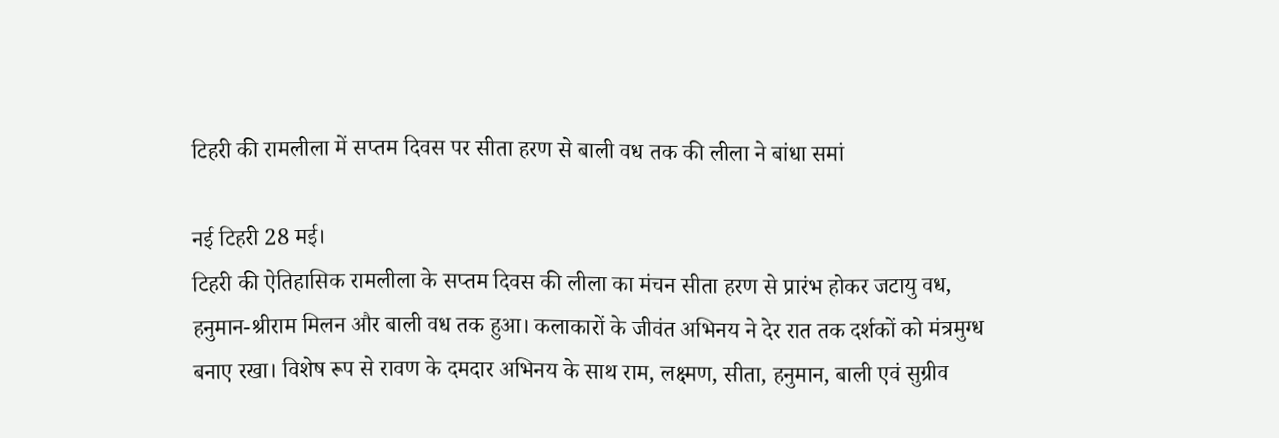टिहरी की रामलीला में सप्तम दिवस पर सीता हरण से बाली वध तक की लीला ने बांधा समां

नई टिहरी 28 मई।
टिहरी की ऐतिहासिक रामलीला के सप्तम दिवस की लीला का मंचन सीता हरण से प्रारंभ होकर जटायु वध, हनुमान-श्रीराम मिलन और बाली वध तक हुआ। कलाकारों के जीवंत अभिनय ने देर रात तक दर्शकों को मंत्रमुग्ध बनाए रखा। विशेष रूप से रावण के दमदार अभिनय के साथ राम, लक्ष्मण, सीता, हनुमान, बाली एवं सुग्रीव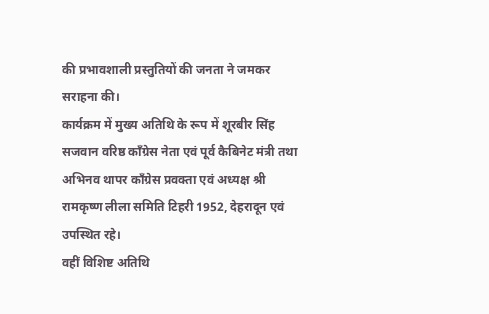की प्रभावशाली प्रस्तुतियों की जनता ने जमकर सराहना की।
कार्यक्रम में मुख्य अतिथि के रूप में शूरबीर सिंह सजवान वरिष्ठ काँग्रेस नेता एवं पूर्व कैबिनेट मंत्री तथा अभिनव थापर काँग्रेस प्रवक्ता एवं अध्यक्ष श्री रामकृष्ण लीला समिति टिहरी 1952, देहरादून एवं उपस्थित रहे।
वहीं विशिष्ट अतिथि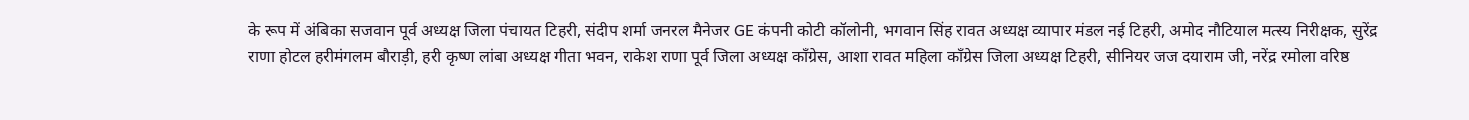के रूप में अंबिका सजवान पूर्व अध्यक्ष जिला पंचायत टिहरी, संदीप शर्मा जनरल मैनेजर GE कंपनी कोटी कॉलोनी, भगवान सिंह रावत अध्यक्ष व्यापार मंडल नई टिहरी, अमोद नौटियाल मत्स्य निरीक्षक, सुरेंद्र राणा होटल हरीमंगलम बौराड़ी, हरी कृष्ण लांबा अध्यक्ष गीता भवन, राकेश राणा पूर्व जिला अध्यक्ष काँग्रेस, आशा रावत महिला काँग्रेस जिला अध्यक्ष टिहरी, सीनियर जज दयाराम जी, नरेंद्र रमोला वरिष्ठ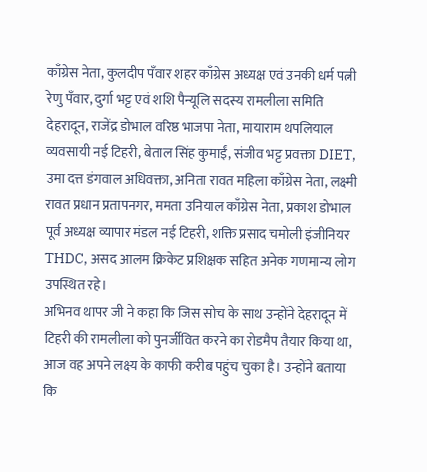काँग्रेस नेता, कुलदीप पँवार शहर काँग्रेस अध्यक्ष एवं उनकी धर्म पत्नी रेणु पँवार, दुर्गा भट्ट एवं शशि पैन्यूलि सदस्य रामलीला समिति देहरादून, राजेंद्र डोभाल वरिष्ठ भाजपा नेता, मायाराम थपलियाल व्यवसायी नई टिहरी, बेताल सिंह कुमाईं, संजीव भट्ट प्रवक्ता DIET, उमा दत्त डंगवाल अधिवक्ता, अनिता रावत महिला काँग्रेस नेता, लक्ष्मी रावत प्रधान प्रतापनगर, ममता उनियाल काँग्रेस नेता, प्रकाश डोभाल पूर्व अध्यक्ष व्यापार मंडल नई टिहरी, शक्ति प्रसाद चमोली इंजीनियर THDC, असद आलम क्रिकेट प्रशिक्षक सहित अनेक गणमान्य लोग उपस्थित रहे।
अभिनव थापर जी ने कहा कि जिस सोच के साथ उन्होंने देहरादून में टिहरी की रामलीला को पुनर्जीवित करने का रोडमैप तैयार किया था, आज वह अपने लक्ष्य के काफी करीब पहुंच चुका है। उन्होंने बताया कि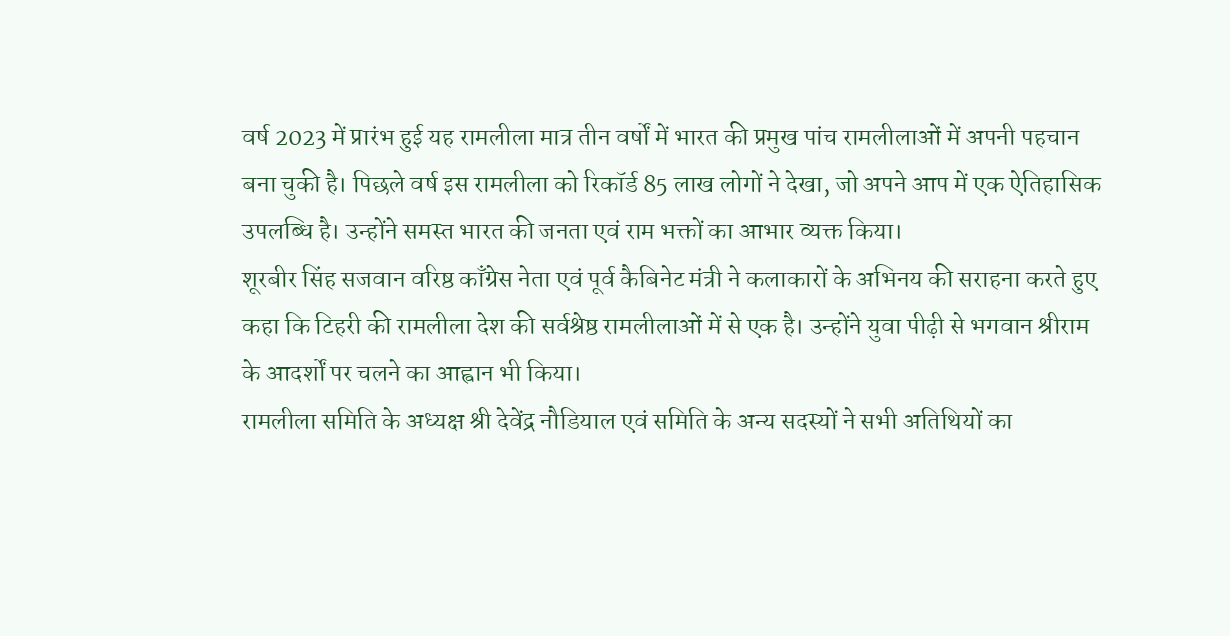वर्ष 2023 में प्रारंभ हुई यह रामलीला मात्र तीन वर्षों में भारत की प्रमुख पांच रामलीलाओं में अपनी पहचान बना चुकी है। पिछले वर्ष इस रामलीला को रिकॉर्ड 85 लाख लोगों ने देखा, जो अपने आप में एक ऐतिहासिक उपलब्धि है। उन्होंने समस्त भारत की जनता एवं राम भक्तों का आभार व्यक्त किया।
शूरबीर सिंह सजवान वरिष्ठ काँग्रेस नेता एवं पूर्व कैबिनेट मंत्री ने कलाकारों के अभिनय की सराहना करते हुए कहा कि टिहरी की रामलीला देश की सर्वश्रेष्ठ रामलीलाओं में से एक है। उन्होंने युवा पीढ़ी से भगवान श्रीराम के आदर्शों पर चलने का आह्वान भी किया।
रामलीला समिति के अध्यक्ष श्री देवेंद्र नौडियाल एवं समिति के अन्य सदस्यों ने सभी अतिथियों का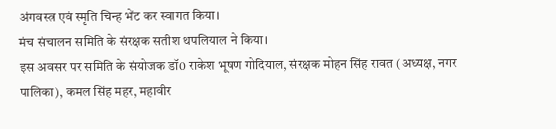अंगवस्त्र एवं स्मृति चिन्ह भेंट कर स्वागत किया।
मंच संचालन समिति के संरक्षक सतीश थपलियाल ने किया।
इस अवसर पर समिति के संयोजक डॉ0 राकेश भूषण गोदियाल, संरक्षक मोहन सिंह रावत (अध्यक्ष, नगर पालिका), कमल सिंह महर, महावीर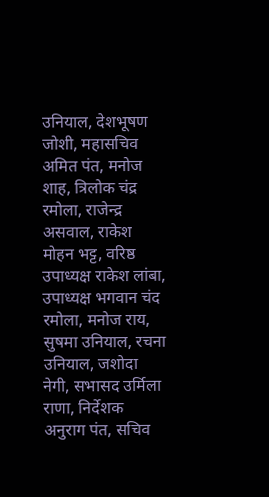उनियाल, देशभूषण जोशी, महासचिव अमित पंत, मनोज शाह, त्रिलोक चंद्र रमोला, राजेन्द्र असवाल, राकेश मोहन भट्ट, वरिष्ठ उपाध्यक्ष राकेश लांबा, उपाध्यक्ष भगवान चंद रमोला, मनोज राय, सुषमा उनियाल, रचना उनियाल, जशोदा नेगी, सभासद उर्मिला राणा, निर्देशक अनुराग पंत, सचिव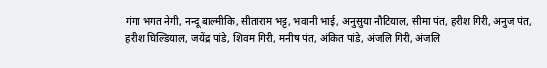गंगा भगत नेगी, नन्दू बाल्मीकि, सीताराम भट्ट, भवानी भाई, अनुसुया नौटियाल, सीमा पंत, हरीश गिरी, अनुज पंत, हरीश घिल्डियाल, जयेंद्र पांडे, शिवम गिरी, मनीष पंत, अंकित पांडे, अंजलि गिरी, अंजलि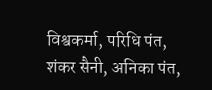विश्वकर्मा, परिधि पंत, शंकर सैनी, अनिका पंत,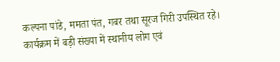कल्पना पांडे, ममता पंत, गबर तथा सूरज गिरी उपस्थित रहे।
कार्यक्रम में बड़ी संख्या में स्थानीय लोग एवं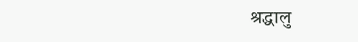श्रद्धालु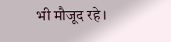भी मौजूद रहे।